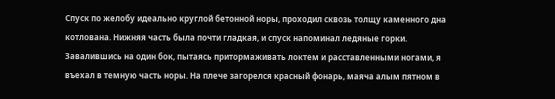Спуск по желобу идеально круглой бетонной норы, проходил сквозь толщу каменного дна котлована. Нижняя часть была почти гладкая, и спуск напоминал ледяные горки. Завалившись на один бок, пытаясь притормаживать локтем и расставленными ногами, я въехал в темную часть норы. На плече загорелся красный фонарь, маяча алым пятном в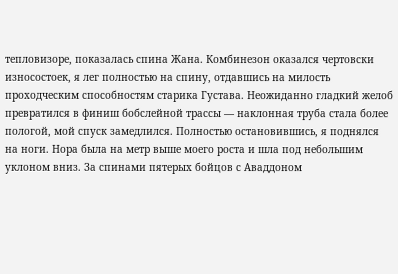тепловизоре, показалась спина Жана. Комбинезон оказался чертовски износостоек, я лег полностью на спину, отдавшись на милость проходческим способностям старика Густава. Неожиданно гладкий желоб превратился в финиш бобслейной трассы — наклонная труба стала более пологой, мой спуск замедлился. Полностью остановившись, я поднялся на ноги. Нора была на метр выше моего роста и шла под небольшим уклоном вниз. За спинами пятерых бойцов с Аваддоном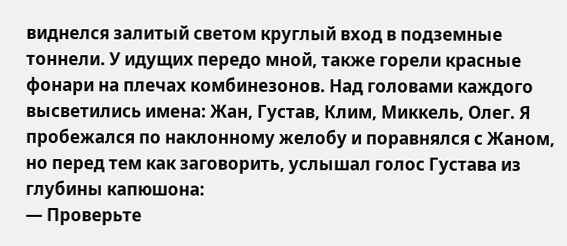виднелся залитый светом круглый вход в подземные тоннели. У идущих передо мной, также горели красные фонари на плечах комбинезонов. Над головами каждого высветились имена: Жан, Густав, Клим, Миккель, Олег. Я пробежался по наклонному желобу и поравнялся с Жаном, но перед тем как заговорить, услышал голос Густава из глубины капюшона:
— Проверьте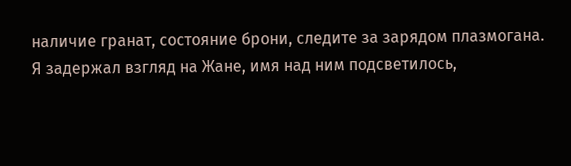наличие гранат, состояние брони, следите за зарядом плазмогана.
Я задержал взгляд на Жане, имя над ним подсветилось,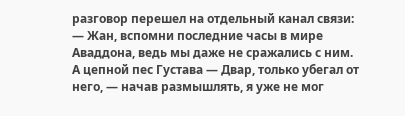разговор перешел на отдельный канал связи:
— Жан, вспомни последние часы в мире Аваддона, ведь мы даже не сражались с ним. А цепной пес Густава — Двар, только убегал от него, — начав размышлять, я уже не мог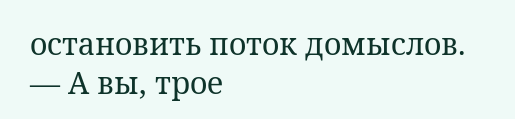остановить поток домыслов. — А вы, трое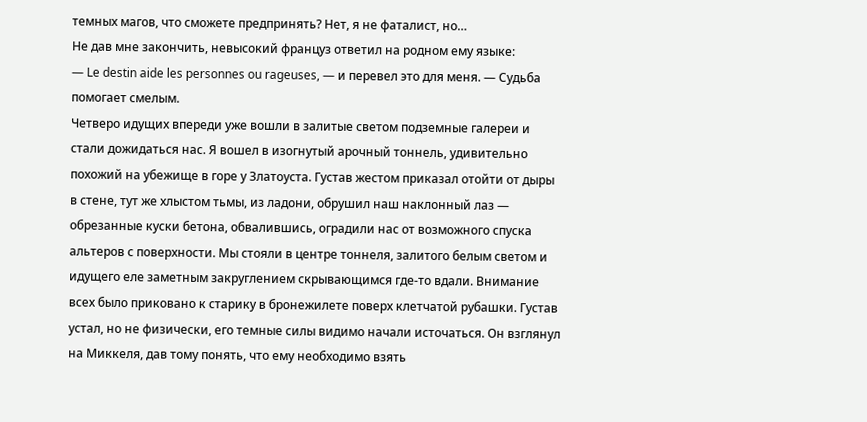темных магов, что сможете предпринять? Нет, я не фаталист, но…
Не дав мне закончить, невысокий француз ответил на родном ему языке:
— Le destin aide les personnes ou rageuses, — и перевел это для меня. — Судьба помогает смелым.
Четверо идущих впереди уже вошли в залитые светом подземные галереи и стали дожидаться нас. Я вошел в изогнутый арочный тоннель, удивительно похожий на убежище в горе у Златоуста. Густав жестом приказал отойти от дыры в стене, тут же хлыстом тьмы, из ладони, обрушил наш наклонный лаз — обрезанные куски бетона, обвалившись, оградили нас от возможного спуска альтеров с поверхности. Мы стояли в центре тоннеля, залитого белым светом и идущего еле заметным закруглением скрывающимся где-то вдали. Внимание всех было приковано к старику в бронежилете поверх клетчатой рубашки. Густав устал, но не физически, его темные силы видимо начали источаться. Он взглянул на Миккеля, дав тому понять, что ему необходимо взять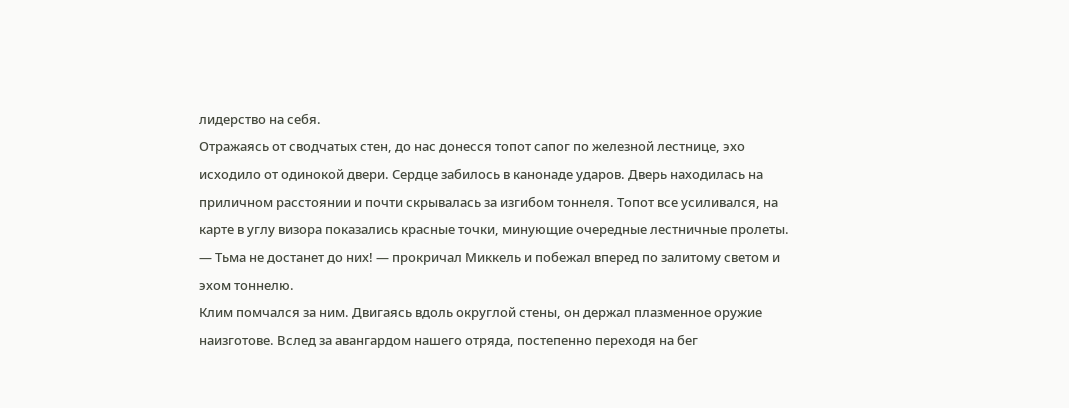лидерство на себя.
Отражаясь от сводчатых стен, до нас донесся топот сапог по железной лестнице, эхо исходило от одинокой двери. Сердце забилось в канонаде ударов. Дверь находилась на приличном расстоянии и почти скрывалась за изгибом тоннеля. Топот все усиливался, на карте в углу визора показались красные точки, минующие очередные лестничные пролеты.
— Тьма не достанет до них! — прокричал Миккель и побежал вперед по залитому светом и эхом тоннелю.
Клим помчался за ним. Двигаясь вдоль округлой стены, он держал плазменное оружие наизготове. Вслед за авангардом нашего отряда, постепенно переходя на бег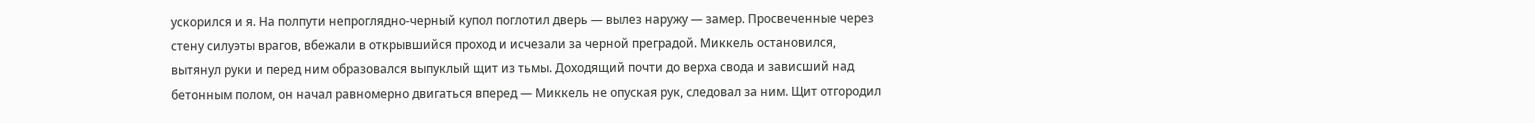ускорился и я. На полпути непроглядно-черный купол поглотил дверь — вылез наружу — замер. Просвеченные через стену силуэты врагов, вбежали в открывшийся проход и исчезали за черной преградой. Миккель остановился, вытянул руки и перед ним образовался выпуклый щит из тьмы. Доходящий почти до верха свода и зависший над бетонным полом, он начал равномерно двигаться вперед — Миккель не опуская рук, следовал за ним. Щит отгородил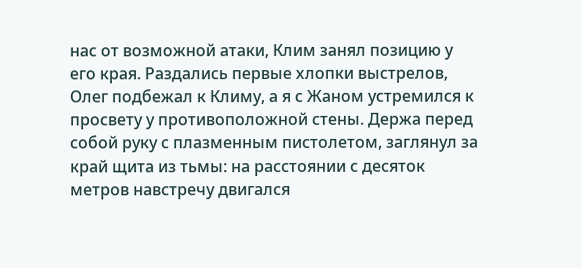нас от возможной атаки, Клим занял позицию у его края. Раздались первые хлопки выстрелов, Олег подбежал к Климу, а я с Жаном устремился к просвету у противоположной стены. Держа перед собой руку с плазменным пистолетом, заглянул за край щита из тьмы: на расстоянии с десяток метров навстречу двигался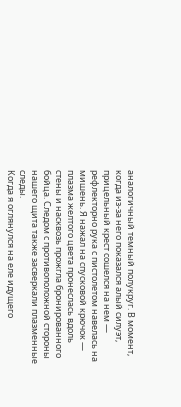аналогичный темный полукруг. В момент, когда из-за него показался алый силуэт, прицельный крест сошелся на нем — рефлекторно рука с пистолетом навелась на мишень. Я нажал на спусковой крючок — плазма желтого цвета пронеслась вдоль стены и насквозь прожгла бронированного бойца. Следом с противоположной стороны нашего щита также засверкали плазменные следы.
Когда я оглянулся на еле идущего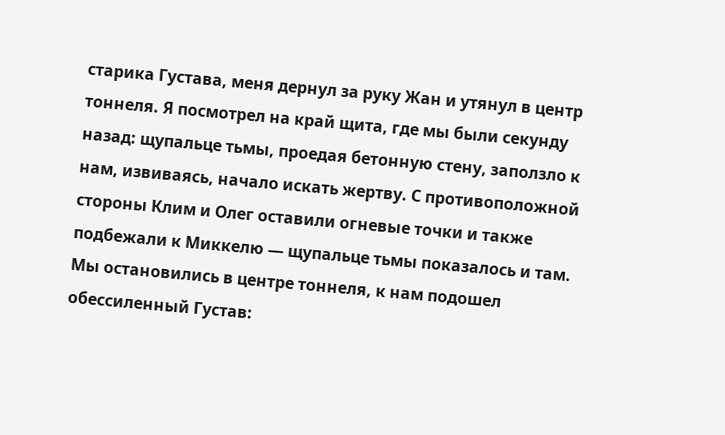старика Густава, меня дернул за руку Жан и утянул в центр тоннеля. Я посмотрел на край щита, где мы были секунду назад: щупальце тьмы, проедая бетонную стену, заползло к нам, извиваясь, начало искать жертву. С противоположной стороны Клим и Олег оставили огневые точки и также подбежали к Миккелю — щупальце тьмы показалось и там. Мы остановились в центре тоннеля, к нам подошел обессиленный Густав: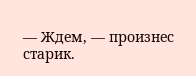— Ждем, — произнес старик.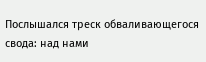Послышался треск обваливающегося свода: над нами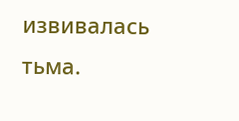извивалась тьма.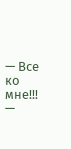— Все ко мне!!! —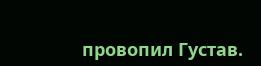провопил Густав.